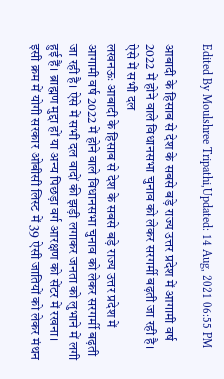Edited By Moulshree Tripathi,Updated: 14 Aug, 2021 06:55 PM

आबादी के हिसाब से देश के सबसे बड़े राज्य उत्तर प्रदेश में आगामी वर्ष 2022 में होने वाले विधानसभा चुनाव को लेकर सरगर्मी बढ़ती जा रही है। ऐसे में सभी दल
लखनऊः आबादी के हिसाब से देश के सबसे बड़े राज्य उत्तर प्रदेश में आगामी वर्ष 2022 में होने वाले विधानसभा चुनाव को लेकर सरगर्मी बढ़ती जा रही है। ऐसे में सभी दल वादों की झड़ी लगाकर जनता को लुभाने में लगी हुई हैं। ब्राह्मण मुद्दा हों या अन्य पिछड़ा वर्ग आरक्षण को सेंटर में रखना। इसी क्रम में योगी सरकार ओबीसी लिस्ट में 39 ऐसी जातियों को लेकर मंथन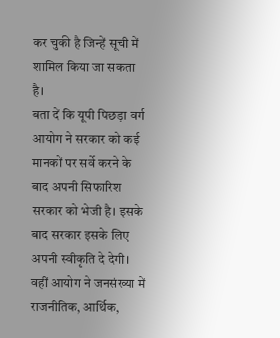कर चुकी है जिन्हें सूची में शामिल किया जा सकता है।
बता दें कि यूपी पिछड़ा वर्ग आयोग ने सरकार को कई मानकों पर सर्वे करने के बाद अपनी सिफारिश सरकार को भेजी है। इसके बाद सरकार इसके लिए अपनी स्वीकृति दे देगी। वहीं आयोग ने जनसंख्या में राजनीतिक, आर्थिक,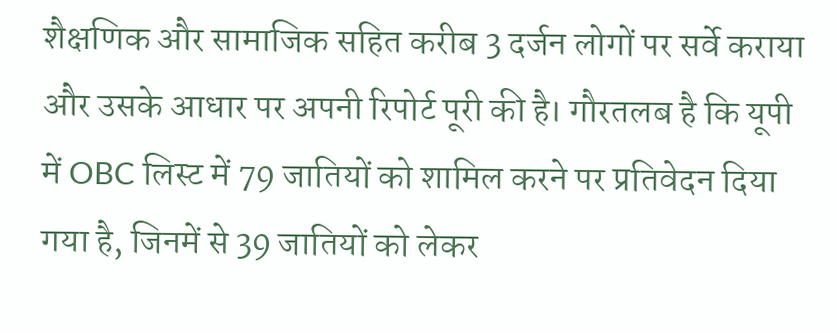शैक्षणिक और सामाजिक सहित करीब 3 दर्जन लोगों पर सर्वे कराया और उसके आधार पर अपनी रिपोर्ट पूरी की है। गौरतलब है कि यूपी में OBC लिस्ट में 79 जातियों को शामिल करने पर प्रतिवेदन दिया गया है, जिनमें से 39 जातियों को लेकर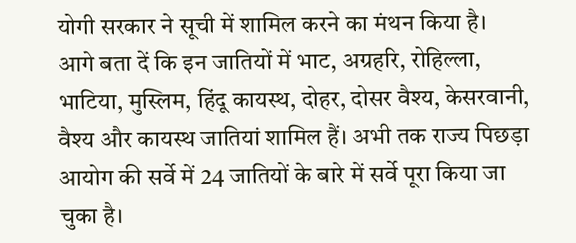योगी सरकार ने सूची में शामिल करने का मंथन किया है।
आगे बता दें कि इन जातियों में भाट, अग्रहरि, रोहिल्ला, भाटिया, मुस्लिम, हिंदू कायस्थ, दोहर, दोसर वैश्य, केसरवानी, वैश्य और कायस्थ जातियां शामिल हैं। अभी तक राज्य पिछड़ा आयोग की सर्वे में 24 जातियों के बारे में सर्वे पूरा किया जा चुका है।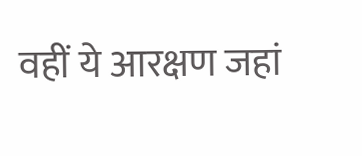वहीं ये आरक्षण जहां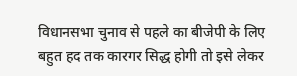विधानसभा चुनाव से पहले का बीजेपी के लिए बहुत हद तक कारगर सिद्ध होगी तो इसे लेकर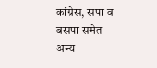कांग्रेस, सपा व बसपा समेत अन्य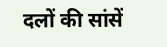दलों की सांसें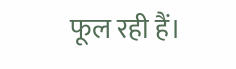फूल रही हैं।